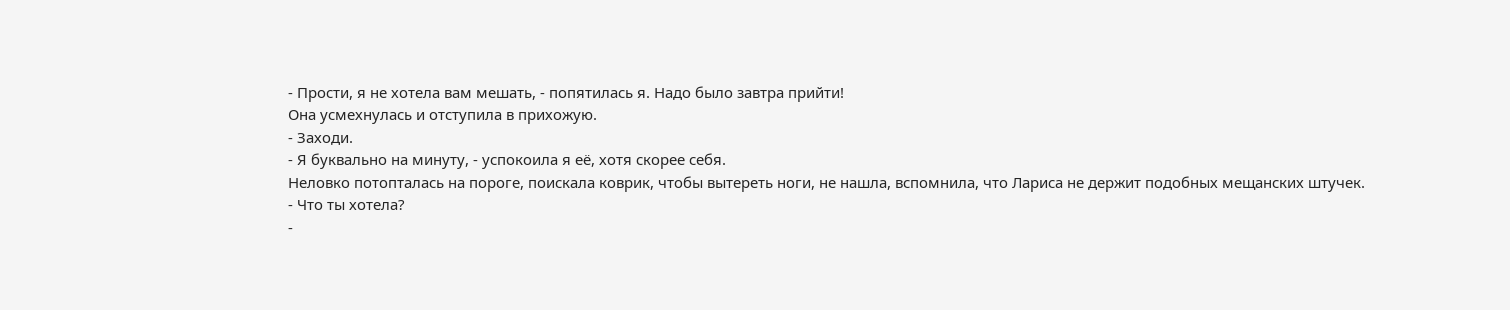- Прости, я не хотела вам мешать, - попятилась я. Надо было завтра прийти!
Она усмехнулась и отступила в прихожую.
- Заходи.
- Я буквально на минуту, - успокоила я её, хотя скорее себя.
Неловко потопталась на пороге, поискала коврик, чтобы вытереть ноги, не нашла, вспомнила, что Лариса не держит подобных мещанских штучек.
- Что ты хотела?
-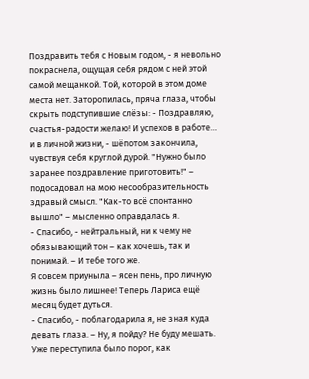Поздравить тебя с Новым годом, - я невольно покраснела, ощущая себя рядом с ней этой самой мещанкой. Той, которой в этом доме места нет. Заторопилась, пряча глаза, чтобы скрыть подступившие слёзы: - Поздравляю, счастья-радости желаю! И успехов в работе… и в личной жизни, - шёпотом закончила, чувствуя себя круглой дурой. "Нужно было заранее поздравление приготовить!" – подосадовал на мою несообразительность здравый смысл. "Как-то всё спонтанно вышло" – мысленно оправдалась я.
- Спасибо, - нейтральный, ни к чему не обязывающий тон – как хочешь, так и понимай. – И тебе того же.
Я совсем приуныла – ясен пень, про личную жизнь было лишнее! Теперь Лариса ещё месяц будет дуться.
- Спасибо, - поблагодарила я, не зная куда девать глаза. – Ну, я пойду? Не буду мешать.
Уже переступила было порог, как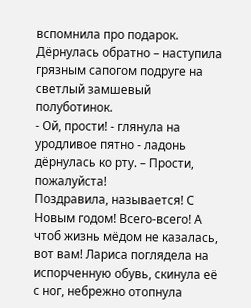вспомнила про подарок. Дёрнулась обратно – наступила грязным сапогом подруге на светлый замшевый полуботинок.
- Ой, прости! - глянула на уродливое пятно - ладонь дёрнулась ко рту. – Прости, пожалуйста!
Поздравила, называется! С Новым годом! Всего-всего! А чтоб жизнь мёдом не казалась, вот вам! Лариса поглядела на испорченную обувь, скинула её с ног, небрежно отопнула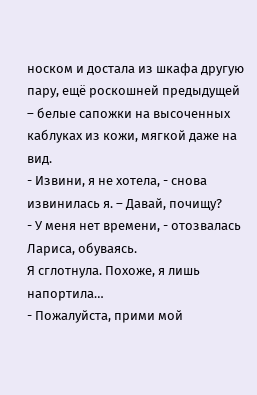носком и достала из шкафа другую пару, ещё роскошней предыдущей – белые сапожки на высоченных каблуках из кожи, мягкой даже на вид.
- Извини, я не хотела, - снова извинилась я. – Давай, почищу?
- У меня нет времени, - отозвалась Лариса, обуваясь.
Я сглотнула. Похоже, я лишь напортила…
- Пожалуйста, прими мой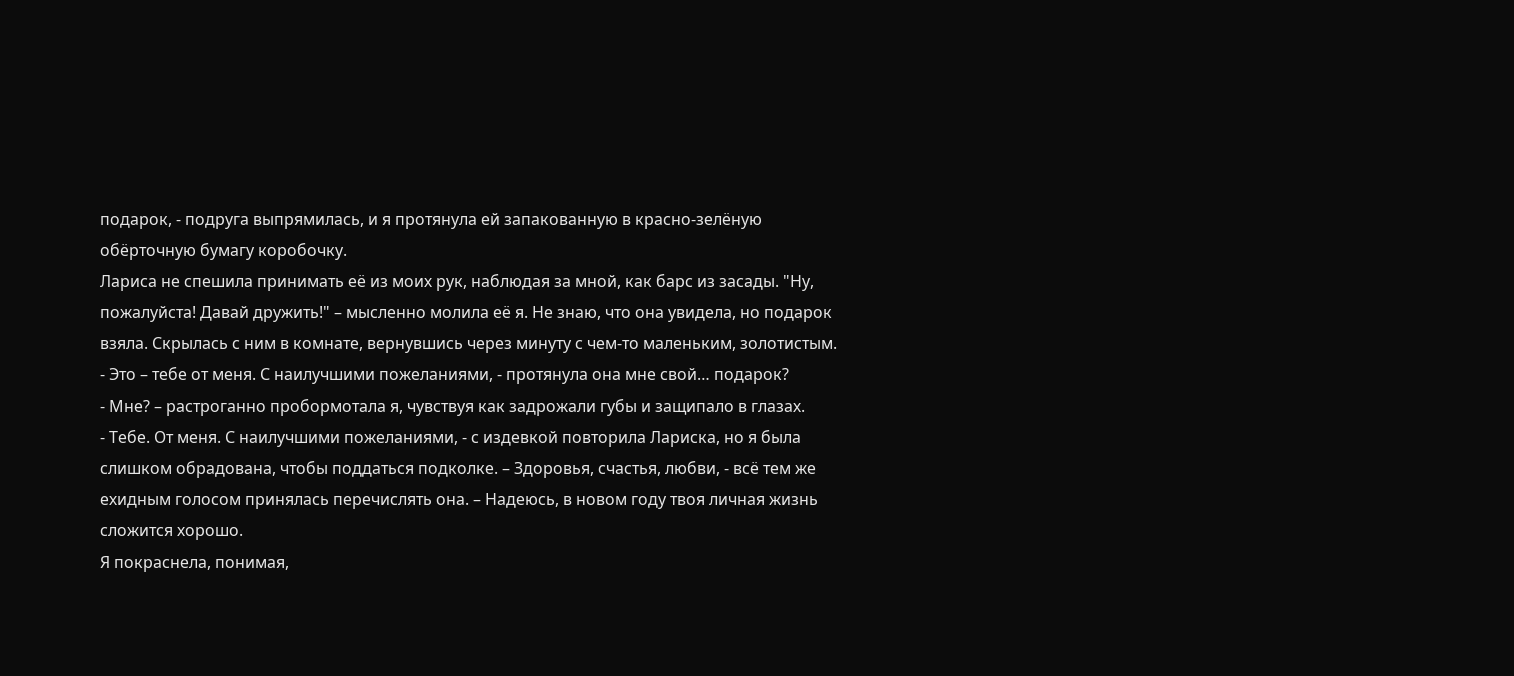подарок, - подруга выпрямилась, и я протянула ей запакованную в красно-зелёную обёрточную бумагу коробочку.
Лариса не спешила принимать её из моих рук, наблюдая за мной, как барс из засады. "Ну, пожалуйста! Давай дружить!" – мысленно молила её я. Не знаю, что она увидела, но подарок взяла. Скрылась с ним в комнате, вернувшись через минуту с чем-то маленьким, золотистым.
- Это – тебе от меня. С наилучшими пожеланиями, - протянула она мне свой… подарок?
- Мне? – растроганно пробормотала я, чувствуя как задрожали губы и защипало в глазах.
- Тебе. От меня. С наилучшими пожеланиями, - с издевкой повторила Лариска, но я была слишком обрадована, чтобы поддаться подколке. – Здоровья, счастья, любви, - всё тем же ехидным голосом принялась перечислять она. – Надеюсь, в новом году твоя личная жизнь сложится хорошо.
Я покраснела, понимая,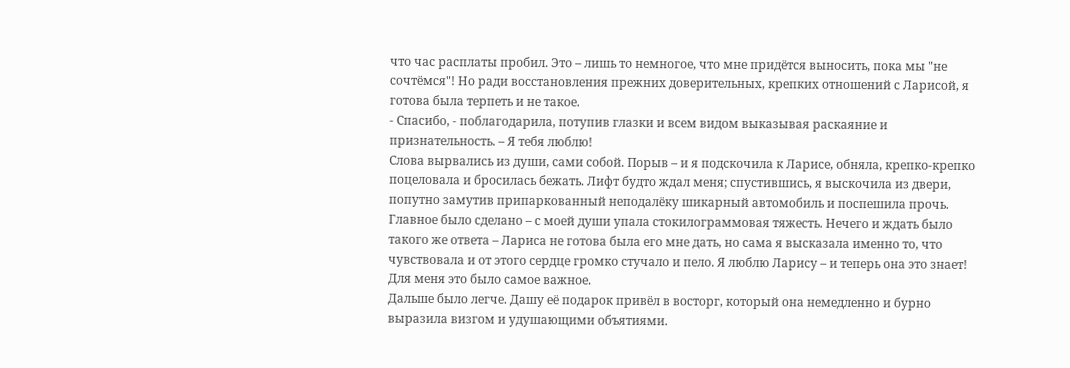что час расплаты пробил. Это – лишь то немногое, что мне придётся выносить, пока мы "не сочтёмся"! Но ради восстановления прежних доверительных, крепких отношений с Ларисой, я готова была терпеть и не такое.
- Спасибо, - поблагодарила, потупив глазки и всем видом выказывая раскаяние и признательность. – Я тебя люблю!
Слова вырвались из души, сами собой. Порыв – и я подскочила к Ларисе, обняла, крепко-крепко поцеловала и бросилась бежать. Лифт будто ждал меня; спустившись, я выскочила из двери, попутно замутив припаркованный неподалёку шикарный автомобиль и поспешила прочь. Главное было сделано – с моей души упала стокилограммовая тяжесть. Нечего и ждать было такого же ответа – Лариса не готова была его мне дать, но сама я высказала именно то, что чувствовала и от этого сердце громко стучало и пело. Я люблю Ларису – и теперь она это знает! Для меня это было самое важное.
Дальше было легче. Дашу её подарок привёл в восторг, который она немедленно и бурно выразила визгом и удушающими объятиями.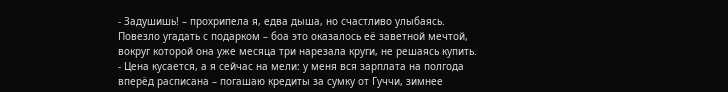- Задушишь! – прохрипела я, едва дыша, но счастливо улыбаясь.
Повезло угадать с подарком – боа это оказалось её заветной мечтой, вокруг которой она уже месяца три нарезала круги, не решаясь купить.
- Цена кусается, а я сейчас на мели: у меня вся зарплата на полгода вперёд расписана – погашаю кредиты за сумку от Гуччи, зимнее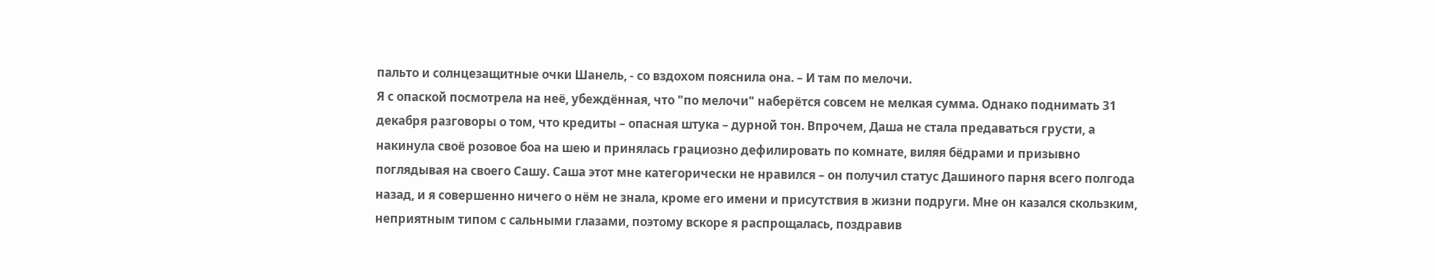пальто и солнцезащитные очки Шанель, - со вздохом пояснила она. – И там по мелочи.
Я с опаской посмотрела на неё, убеждённая, что "по мелочи" наберётся совсем не мелкая сумма. Однако поднимать 31 декабря разговоры о том, что кредиты – опасная штука – дурной тон. Впрочем, Даша не стала предаваться грусти, а накинула своё розовое боа на шею и принялась грациозно дефилировать по комнате, виляя бёдрами и призывно поглядывая на своего Сашу. Саша этот мне категорически не нравился – он получил статус Дашиного парня всего полгода назад, и я совершенно ничего о нём не знала, кроме его имени и присутствия в жизни подруги. Мне он казался скользким, неприятным типом с сальными глазами, поэтому вскоре я распрощалась, поздравив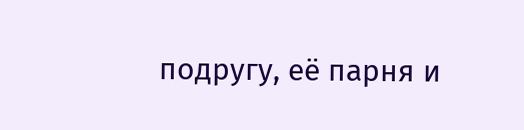подругу, её парня и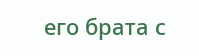его брата с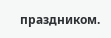праздником.